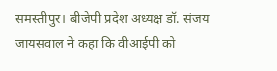समस्तीपुर। बीजेपी प्रदेश अध्यक्ष डॉ. संजय जायसवाल ने कहा कि वीआईपी को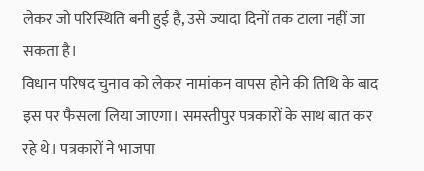लेकर जो परिस्थिति बनी हुई है, उसे ज्यादा दिनों तक टाला नहीं जा सकता है।
विधान परिषद चुनाव को लेकर नामांकन वापस होने की तिथि के बाद इस पर फैसला लिया जाएगा। समस्तीपुर पत्रकारों के साथ बात कर रहे थे। पत्रकारों ने भाजपा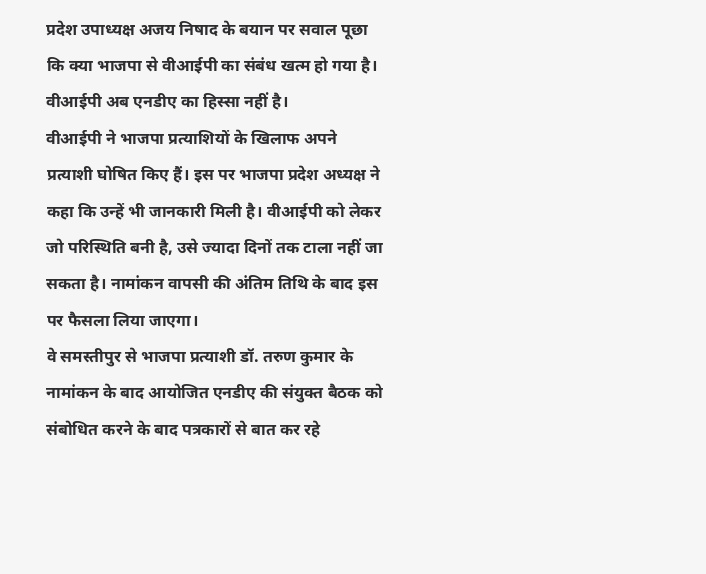प्रदेश उपाध्यक्ष अजय निषाद के बयान पर सवाल पूछा कि क्या भाजपा से वीआईपी का संबंध खत्म हो गया है। वीआईपी अब एनडीए का हिस्सा नहीं है।
वीआईपी ने भाजपा प्रत्याशियों के खिलाफ अपने प्रत्याशी घोषित किए हैं। इस पर भाजपा प्रदेश अध्यक्ष ने कहा कि उन्हें भी जानकारी मिली है। वीआईपी को लेकर जो परिस्थिति बनी है, उसे ज्यादा दिनों तक टाला नहीं जा सकता है। नामांकन वापसी की अंतिम तिथि के बाद इस पर फैसला लिया जाएगा।
वे समस्तीपुर से भाजपा प्रत्याशी डॉ. तरुण कुमार के नामांकन के बाद आयोजित एनडीए की संयुक्त बैठक को संबोधित करने के बाद पत्रकारों से बात कर रहे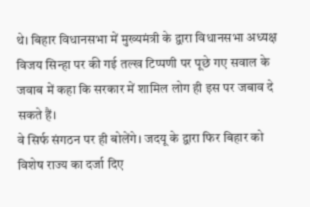थे। बिहार विधानसभा में मुख्यमंत्री के द्वारा विधानसभा अध्यक्ष विजय सिन्हा पर की गई तल्ख टिप्पणी पर पूछे गए सवाल के जवाब में कहा कि सरकार में शामिल लोग ही इस पर जबाव दे सकते हैं।
वे सिर्फ संगठन पर ही बोलेंगे। जदयू के द्वारा फिर बिहार को विशेष राज्य का दर्जा दिए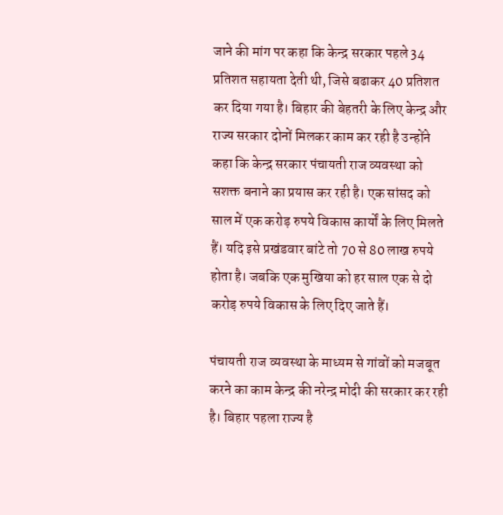जाने की मांग पर कहा कि केन्द्र सरकार पहले 34 प्रतिशत सहायता देती थी, जिसे बढाकर 40 प्रतिशत कर दिया गया है। बिहार की बेहतरी के लिए केन्द्र और राज्य सरकार दोनों मिलकर काम कर रही है उन्होंने कहा कि केन्द्र सरकार पंचायती राज व्यवस्था को सशक्त बनाने का प्रयास कर रही है। एक सांसद को साल में एक करोड़ रुपये विकास कार्यों के लिए मिलते हैं। यदि इसे प्रखंडवार बांटे तो 70 से 80 लाख रुपये होता है। जबकि एक मुखिया को हर साल एक से दो करोड़ रुपये विकास के लिए दिए जाते हैं।

पंचायती राज व्यवस्था के माध्यम से गांवों को मजबूत करने का काम केन्द्र की नरेन्द्र मोदी की सरकार कर रही है। बिहार पहला राज्य है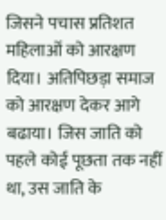जिसने पचास प्रतिशत महिलाओं को आरक्षण दिया। अतिपिछड़ा समाज को आरक्षण देकर आगे बढाया। जिस जाति को पहले कोई पूछता तक नहीं था, उस जाति के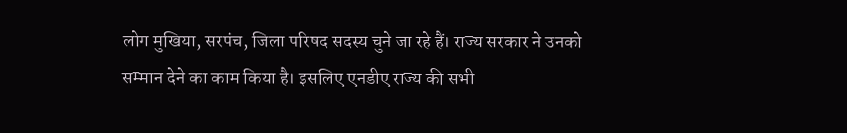लोग मुखिया, सरपंच, जिला परिषद सदस्य चुने जा रहे हैं। राज्य सरकार ने उनको सम्मान देने का काम किया है। इसलिए एनडीए राज्य की सभी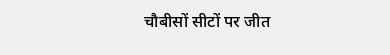चौबीसों सीटों पर जीत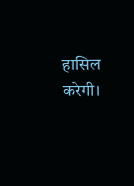हासिल करेगी।